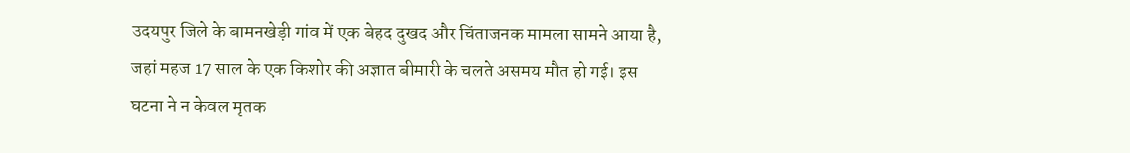उदयपुर जिले के बामनखेड़ी गांव में एक बेहद दुखद और चिंताजनक मामला सामने आया है, जहां महज 17 साल के एक किशोर की अज्ञात बीमारी के चलते असमय मौत हो गई। इस घटना ने न केवल मृतक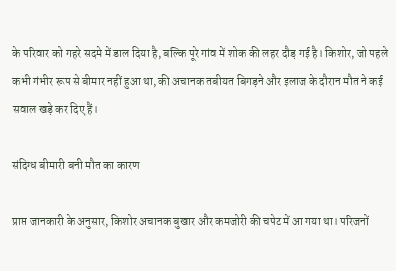के परिवार को गहरे सदमे में डाल दिया है, बल्कि पूरे गांव में शोक की लहर दौड़ गई है। किशोर, जो पहले कभी गंभीर रूप से बीमार नहीं हुआ था, की अचानक तबीयत बिगड़ने और इलाज के दौरान मौत ने कई सवाल खड़े कर दिए हैं।

संदिग्ध बीमारी बनी मौत का कारण

प्राप्त जानकारी के अनुसार, किशोर अचानक बुखार और कमजोरी की चपेट में आ गया था। परिजनों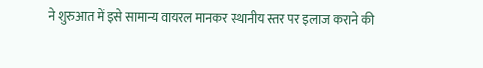ने शुरुआत में इसे सामान्य वायरल मानकर स्थानीय स्तर पर इलाज कराने की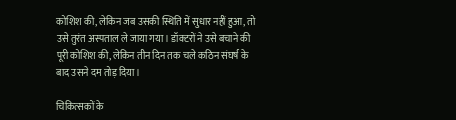कोशिश की, लेकिन जब उसकी स्थिति में सुधार नहीं हुआ, तो उसे तुरंत अस्पताल ले जाया गया। डॉक्टरों ने उसे बचाने की पूरी कोशिश की, लेकिन तीन दिन तक चले कठिन संघर्ष के बाद उसने दम तोड़ दिया।

चिकित्सकों के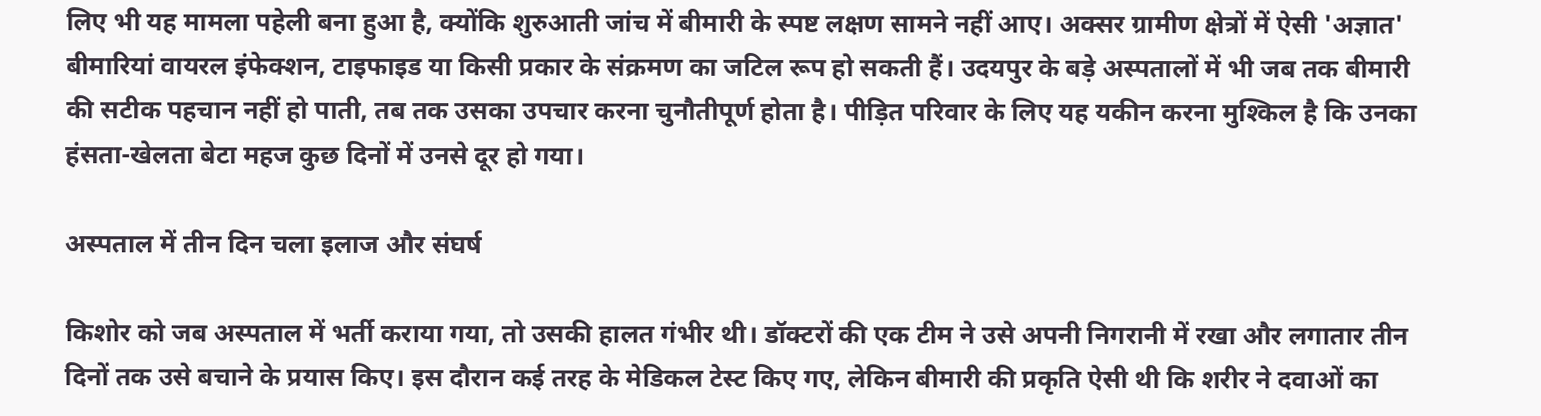लिए भी यह मामला पहेली बना हुआ है, क्योंकि शुरुआती जांच में बीमारी के स्पष्ट लक्षण सामने नहीं आए। अक्सर ग्रामीण क्षेत्रों में ऐसी 'अज्ञात' बीमारियां वायरल इंफेक्शन, टाइफाइड या किसी प्रकार के संक्रमण का जटिल रूप हो सकती हैं। उदयपुर के बड़े अस्पतालों में भी जब तक बीमारी की सटीक पहचान नहीं हो पाती, तब तक उसका उपचार करना चुनौतीपूर्ण होता है। पीड़ित परिवार के लिए यह यकीन करना मुश्किल है कि उनका हंसता-खेलता बेटा महज कुछ दिनों में उनसे दूर हो गया।

अस्पताल में तीन दिन चला इलाज और संघर्ष

किशोर को जब अस्पताल में भर्ती कराया गया, तो उसकी हालत गंभीर थी। डॉक्टरों की एक टीम ने उसे अपनी निगरानी में रखा और लगातार तीन दिनों तक उसे बचाने के प्रयास किए। इस दौरान कई तरह के मेडिकल टेस्ट किए गए, लेकिन बीमारी की प्रकृति ऐसी थी कि शरीर ने दवाओं का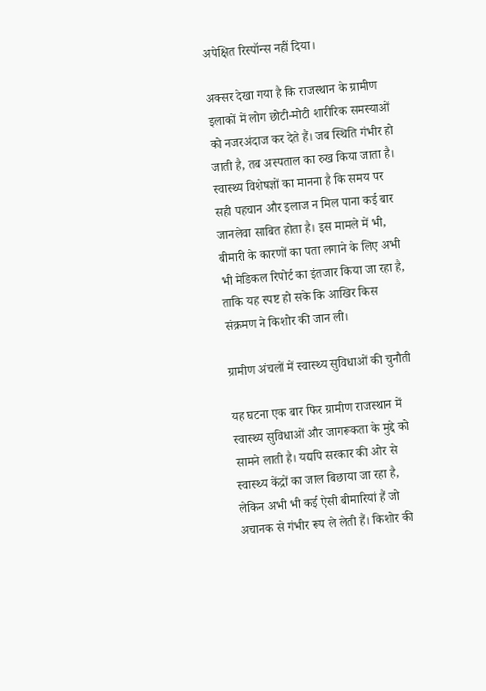अपेक्षित रिस्पॉन्स नहीं दिया।

अक्सर देखा गया है कि राजस्थान के ग्रामीण इलाकों में लोग छोटी-मोटी शारीरिक समस्याओं को नजरअंदाज कर देते हैं। जब स्थिति गंभीर हो जाती है, तब अस्पताल का रुख किया जाता है। स्वास्थ्य विशेषज्ञों का मानना है कि समय पर सही पहचान और इलाज न मिल पाना कई बार जानलेवा साबित होता है। इस मामले में भी, बीमारी के कारणों का पता लगाने के लिए अभी भी मेडिकल रिपोर्ट का इंतजार किया जा रहा है, ताकि यह स्पष्ट हो सके कि आखिर किस संक्रमण ने किशोर की जान ली।

ग्रामीण अंचलों में स्वास्थ्य सुविधाओं की चुनौती

यह घटना एक बार फिर ग्रामीण राजस्थान में स्वास्थ्य सुविधाओं और जागरूकता के मुद्दे को सामने लाती है। यद्यपि सरकार की ओर से स्वास्थ्य केंद्रों का जाल बिछाया जा रहा है, लेकिन अभी भी कई ऐसी बीमारियां हैं जो अचानक से गंभीर रूप ले लेती हैं। किशोर की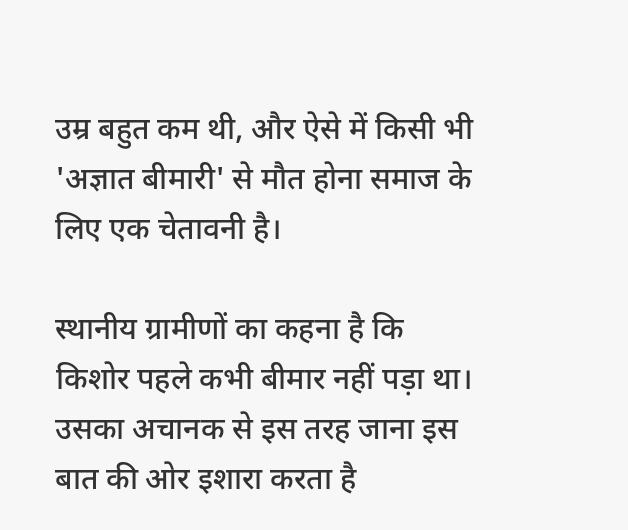उम्र बहुत कम थी, और ऐसे में किसी भी 'अज्ञात बीमारी' से मौत होना समाज के लिए एक चेतावनी है।

स्थानीय ग्रामीणों का कहना है कि किशोर पहले कभी बीमार नहीं पड़ा था। उसका अचानक से इस तरह जाना इस बात की ओर इशारा करता है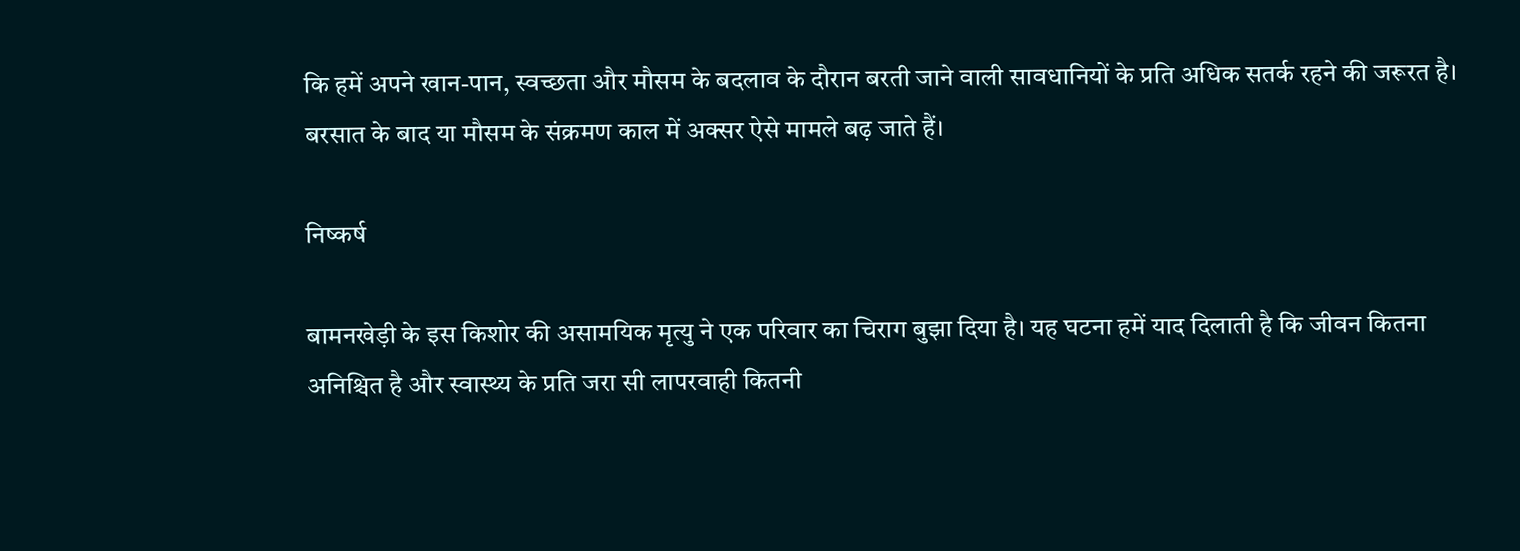कि हमें अपने खान-पान, स्वच्छता और मौसम के बदलाव के दौरान बरती जाने वाली सावधानियों के प्रति अधिक सतर्क रहने की जरूरत है। बरसात के बाद या मौसम के संक्रमण काल में अक्सर ऐसे मामले बढ़ जाते हैं।

निष्कर्ष

बामनखेड़ी के इस किशोर की असामयिक मृत्यु ने एक परिवार का चिराग बुझा दिया है। यह घटना हमें याद दिलाती है कि जीवन कितना अनिश्चित है और स्वास्थ्य के प्रति जरा सी लापरवाही कितनी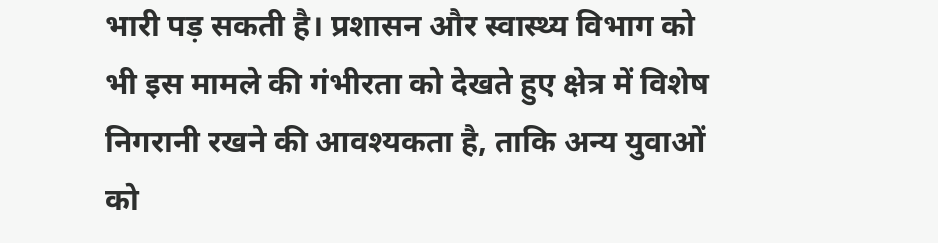भारी पड़ सकती है। प्रशासन और स्वास्थ्य विभाग को भी इस मामले की गंभीरता को देखते हुए क्षेत्र में विशेष निगरानी रखने की आवश्यकता है, ताकि अन्य युवाओं को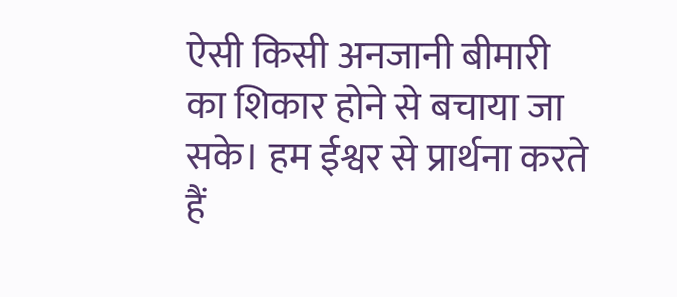ऐसी किसी अनजानी बीमारी का शिकार होने से बचाया जा सके। हम ईश्वर से प्रार्थना करते हैं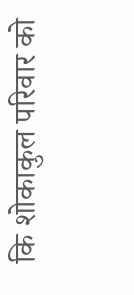कि शोकाकुल परिवार को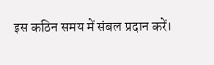इस कठिन समय में संबल प्रदान करें।